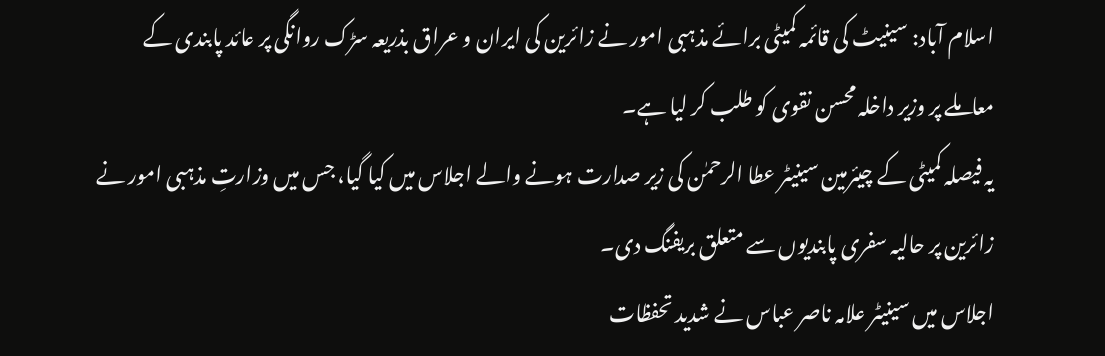اسلام آباد: سینیٹ کی قائمہ کمیٹی برائے مذہبی امور نے زائرین کی ایران و عراق بذریعہ سڑک روانگی پر عائد پابندی کے معاملے پر وزیر داخلہ محسن نقوی کو طلب کر لیا ہے۔
یہ فیصلہ کمیٹی کے چیئرمین سینیٹر عطا الرحمٰن کی زیر صدارت ہونے والے اجلاس میں کیا گیا، جس میں وزارتِ مذہبی امور نے زائرین پر حالیہ سفری پابندیوں سے متعلق بریفنگ دی۔
اجلاس میں سینیٹر علامہ ناصر عباس نے شدید تحفظات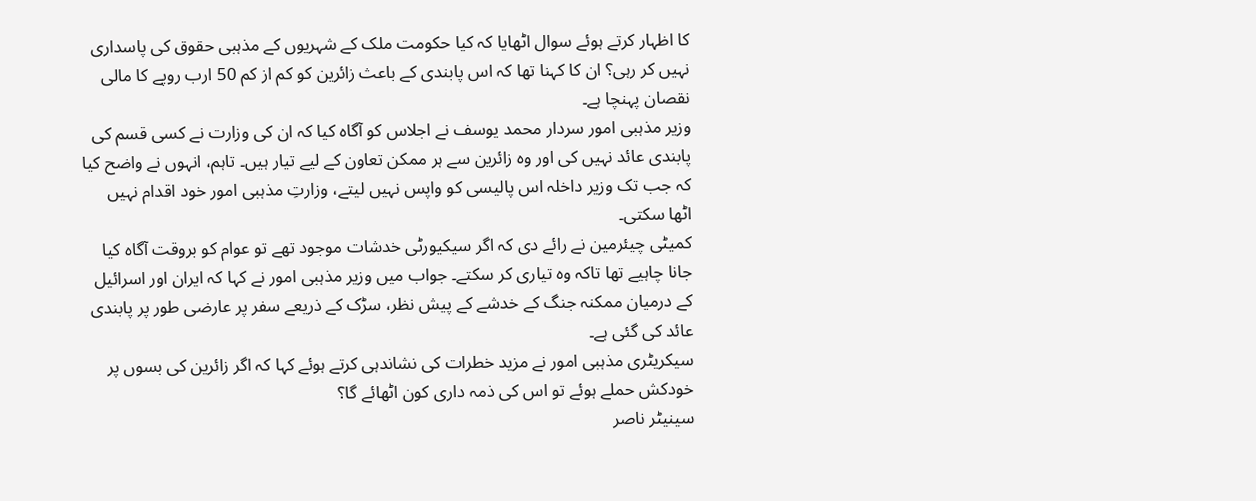کا اظہار کرتے ہوئے سوال اٹھایا کہ کیا حکومت ملک کے شہریوں کے مذہبی حقوق کی پاسداری نہیں کر رہی؟ ان کا کہنا تھا کہ اس پابندی کے باعث زائرین کو کم از کم 50 ارب روپے کا مالی نقصان پہنچا ہے۔
وزیر مذہبی امور سردار محمد یوسف نے اجلاس کو آگاہ کیا کہ ان کی وزارت نے کسی قسم کی پابندی عائد نہیں کی اور وہ زائرین سے ہر ممکن تعاون کے لیے تیار ہیں۔ تاہم، انہوں نے واضح کیا کہ جب تک وزیر داخلہ اس پالیسی کو واپس نہیں لیتے، وزارتِ مذہبی امور خود اقدام نہیں اٹھا سکتی۔
کمیٹی چیئرمین نے رائے دی کہ اگر سیکیورٹی خدشات موجود تھے تو عوام کو بروقت آگاہ کیا جانا چاہیے تھا تاکہ وہ تیاری کر سکتے۔ جواب میں وزیر مذہبی امور نے کہا کہ ایران اور اسرائیل کے درمیان ممکنہ جنگ کے خدشے کے پیش نظر، سڑک کے ذریعے سفر پر عارضی طور پر پابندی عائد کی گئی ہے۔
سیکریٹری مذہبی امور نے مزید خطرات کی نشاندہی کرتے ہوئے کہا کہ اگر زائرین کی بسوں پر خودکش حملے ہوئے تو اس کی ذمہ داری کون اٹھائے گا؟
سینیٹر ناصر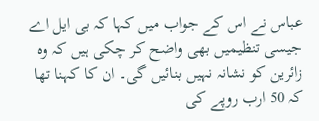عباس نے اس کے جواب میں کہا کہ بی ایل اے جیسی تنظیمیں بھی واضح کر چکی ہیں کہ وہ زائرین کو نشانہ نہیں بنائیں گی۔ ان کا کہنا تھا کہ 50 ارب روپے کی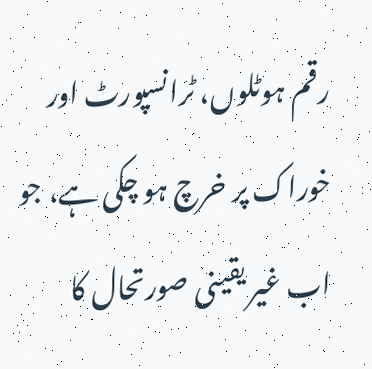رقم ہوٹلوں، ٹرانسپورٹ اور خوراک پر خرچ ہو چکی ہے، جو اب غیر یقینی صورتحال کا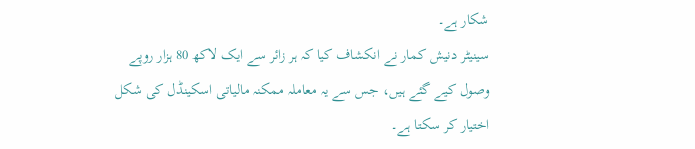شکار ہے۔
سینیٹر دنیش کمار نے انکشاف کیا کہ ہر زائر سے ایک لاکھ 80 ہزار روپے وصول کیے گئے ہیں، جس سے یہ معاملہ ممکنہ مالیاتی اسکینڈل کی شکل اختیار کر سکتا ہے۔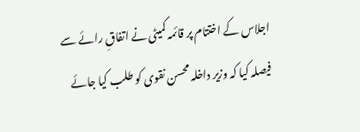اجلاس کے اختتام پر قائمہ کمیٹی نے اتفاقِ رائے سے فیصلہ کیا کہ وزیر داخلہ محسن نقوی کو طلب کیا جائے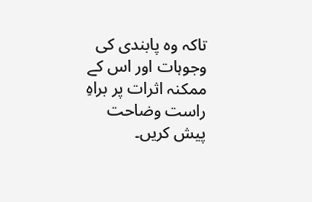تاکہ وہ پابندی کی وجوہات اور اس کے ممکنہ اثرات پر براہِ راست وضاحت پیش کریں۔